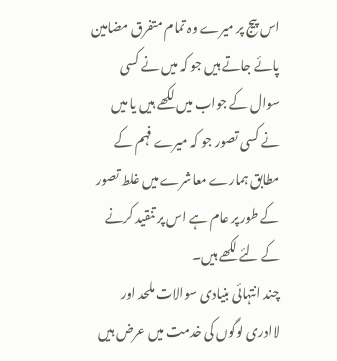اس پیج پر میرے وہ تمام متفرق مضامین پائے جاتے ہیں جو کہ میں نے کسی سوال کے جواب میں لکھے ہیں یا میں نے کسی تصور جو کہ میرے فہم کے مطابق ہمارے معاشرے میں غلط تصور کے طور پر عام ہے اس پر تنقید کرنے کے لئے لکھے ہیں۔
چند انتہائی بنیادی سوالات ملحد اور لاادری لوگوں کی خدمت میں عرض ہیں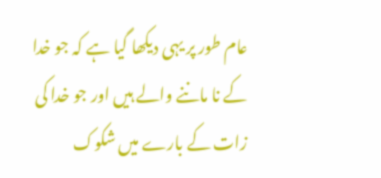عام طور پر یہی دیکھا گیا ہے کہ جو خدا کے نا ماننے والے ہیں اور جو خدا کی زات کے بارے میں شکوک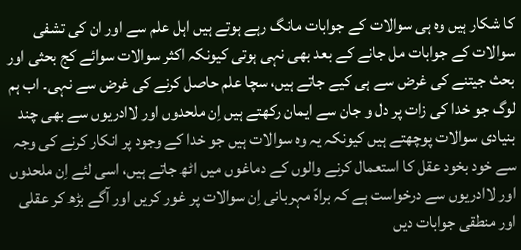کا شکار ہیں وہ ہی سوالات کے جوابات مانگ رہے ہوتے ہیں اہل علم سے اور ان کی تشفی سوالات کے جوابات مل جانے کے بعد بھی نہی ہوتی کیونکہ اکثر سوالات سوائے کج بحثی اور بحث جیتنے کی غرض سے ہی کیے جاتے ہیں، سچا علم حاصل کرنے کی غرض سے نہی۔ اب ہم لوگ جو خدا کی زات پر دل و جان سے ایمان رکھتے ہیں اِن ملحدوں اور لاادریوں سے بھی چند بنیادی سوالات پوچھتے ہیں کیونکہ یہ وہ سوالات ہیں جو خدا کے وجود پر انکار کرنے کی وجہ سے خود بخود عقل کا استعمال کرنے والوں کے دماغوں میں اٹھ جاتے ہیں، اسی لئے اِن ملحدوں اور لاادریوں سے درخواست ہے کہ براہّ مہربانی اِن سوالات پر غور کریں اور آگے بڑھ کر عقلی اور منطقی جوابات دیں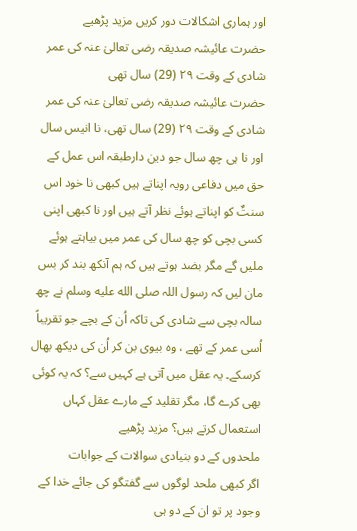اور ہماری اشکالات دور کریں مزید پڑھیے
حضرت عائیشہ صدیقہ رضی تعالیٰ عنہ کی عمر شادی کے وقت ۲۹ (29) سال تھی
حضرت عائیشہ صدیقہ رضی تعالیٰ عنہ کی عمر شادی کے وقت ۲۹ (29) سال تھی، نا انیس سال اور نا ہی چھ سال جو دین دارطبقہ اس عمل کے حق میں دفاعی رویہ اپناتے ہیں کبھی نا خود اس سنتٌ کو اپناتے ہوئے نظر آتے ہیں اور نا کبھی اپنی کسی بچی کو چھ سال کی عمر میں بیاہتے ہوئے ملیں گے مگر بضد ہوتے ہیں کہ ہم آنکھ بند کر بس مان لیں کہ رسول اللہ صلى الله عليه وسلم نے چھ سالہ بچی سے شادی کی تاکہ اُن کے بچے جو تقریباً اُسی عمر کے تھے ، وہ بیوی بن کر اُن کی دیکھ بھال کرسکے۔ یہ عقل میں آتی ہے کہیں سے؟ کہ یہ کوئی بھی کرے گا، مگر تقلید کے مارے عقل کہاں استعمال کرتے ہیں؟ مزید پڑھیے
ملحدوں کے دو بنیادی سوالات کے جوابات
اگر کبھی ملحد لوگوں سے گفتگو کی جائے خدا کے وجود پر تو ان کے دو ہی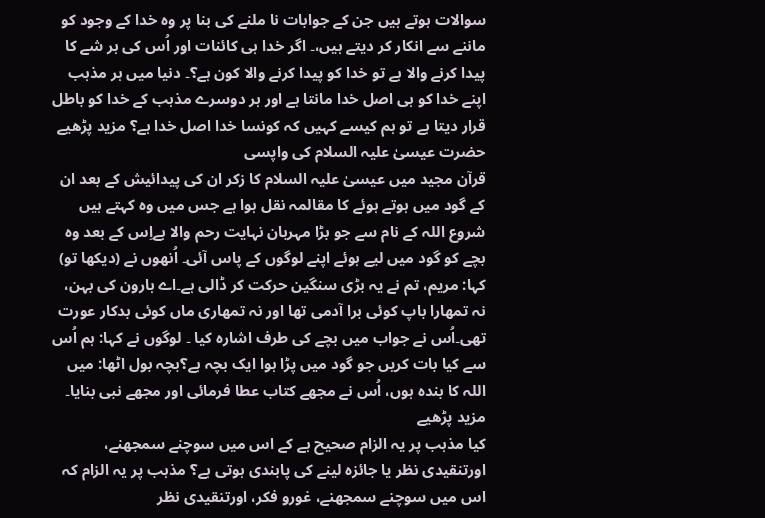سوالات ہوتے ہیں جن کے جوابات نا ملنے کی بنا پر وہ خدا کے وجود کو ماننے سے انکار کر دیتے ہیں،۔ اگر خدا ہی کائنات اور اُس کی ہر شے کا پیدا کرنے والا ہے تو خدا کو پیدا کرنے والا کون ہے؟۔ دنیا میں ہر مذہب اپنے خدا کو ہی اصل خدا مانتا ہے اور ہر دوسرے مذہب کے خدا کو باطل قرار دیتا ہے تو ہم کیسے کہیں کہ کونسا خدا اصل خدا ہے؟ مزید پڑھیے
حضرت عیسیٰ علیہ السلام کی واپسی
قرآن مجید میں عیسیٰ علیہ السلام کا زکر ان کی پیدائیش کے بعد ان کے گود میں ہوتے ہوئے کا مقالمہ نقل ہوا ہے جس میں وہ کہتے ہیں شروع اللہ کے نام سے جو بڑا مہربان نہایت رحم والا ہےاِس کے بعد وہ بچے کو گود میں لیے ہوئے اپنے لوگوں کے پاس آئی۔ اُنھوں نے (دیکھا تو) کہا: مریم، تم نے یہ بڑی سنگین حرکت کر ڈالی ہے۔اے ہارون کی بہن، نہ تمھارا باپ کوئی برا آدمی تھا اور نہ تمھاری ماں کوئی بدکار عورت تھی۔اُس نے جواب میں بچے کی طرف اشارہ کیا ۔ لوگوں نے کہا: ہم اُس سے کیا بات کریں جو گود میں پڑا ہوا ایک بچہ ہے؟بچہ بول اٹھا: میں اللہ کا بندہ ہوں، اُس نے مجھے کتاب عطا فرمائی اور مجھے نبی بنایا۔ مزید پڑھیے
کیا مذہب پر یہ الزام صحیح ہے کے اس میں سوچنے سمجھنے، اورتنقیدی نظر یا جائزہ لینے کی پابندی ہوتی ہے؟ مذہب پر یہ الزام کہ اس میں سوچنے سمجھنے، غورو فکر، اورتنقیدی نظر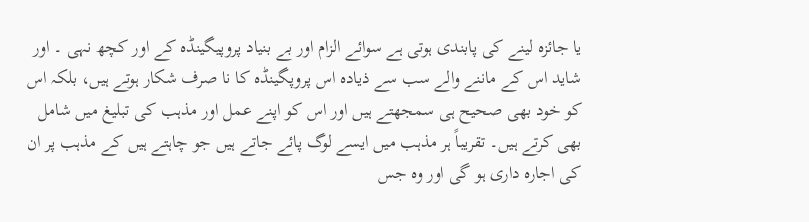یا جائزہ لینے کی پابندی ہوتی ہے سوائے الزام اور بے بنیاد پروپیگینڈہ کے اور کچھ نہی ۔ اور شاید اس کے ماننے والے سب سے ذیادہ اس پروپگینڈہ کا نا صرف شکار ہوتے ہیں، بلکہ اس کو خود بھی صحیح ہی سمجھتے ہیں اور اس کو اپنے عمل اور مذہب کی تبلیغ میں شامل بھی کرتے ہیں۔ تقریباً ہر مذہب میں ایسے لوگ پائے جاتے ہیں جو چاہتے ہیں کے مذہب پر ان کی اجارہ داری ہو گی اور وہ جس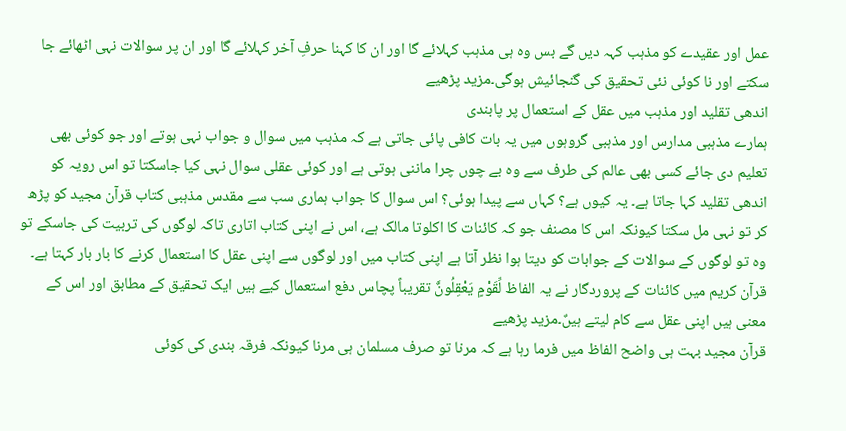عمل اور عقیدے کو مذہب کہہ دیں گے بس وہ ہی مذہب کہلائے گا اور ان کا کہنا حرفِ آخر کہلائے گا اور ان پر سوالات نہی اٹھائے جا سکتے اور نا کوئی نئی تحقیق کی گنجائیش ہوگی۔مزید پڑھیے
اندھی تقلید اور مذہب میں عقل کے استعمال پر پابندی
ہمارے مذہبی مدارس اور مذہبی گروہوں میں یہ بات کافی پائی جاتی ہے کہ مذہب میں سوال و جواب نہی ہوتے اور جو کوئی بھی تعلیم دی جائے کسی بھی عالم کی طرف سے وہ بے چوں چرا ماننی ہوتی ہے اور کوئی عقلی سوال نہی کیا جاسکتا تو اس رویہ کو اندھی تقلید کہا جاتا ہے۔ یہ کیوں ہے؟ کہاں سے پیدا ہوئی؟ اس سوال کا جواب ہماری سب سے مقدس مذہبی کتاب قرآن مجید کو پڑھ کر تو نہی مل سکتا کیونکہ اس کا مصنف جو کہ کائنات کا اکلوتا مالک ہے، اس نے اپنی کتاب اتاری تاکہ لوگوں کی تربیت کی جاسکے تو وہ تو لوگوں کے سوالات کے جوابات کو دیتا ہوا نظر آتا ہے اپنی کتاب میں اور لوگوں سے اپنی عقل کا استعمال کرنے کا بار بار کہتا ہے۔ قرآن کریم میں کائنات کے پروردگار نے یہ الفاظ لِّقَوْمٍ يَعْقِلُونٌَ تقریباً پچاس دفع استعمال کیے ہیں ایک تحقیق کے مطابق اور اس کے معنی ہیں اپنی عقل سے کام لیتے ہیںٌ۔مزید پڑھیے
قرآن مجید بہت ہی واضح الفاظ میں فرما رہا ہے کہ مرنا تو صرف مسلمان ہی مرنا کیونکہ فرقہ بندی کی کوئی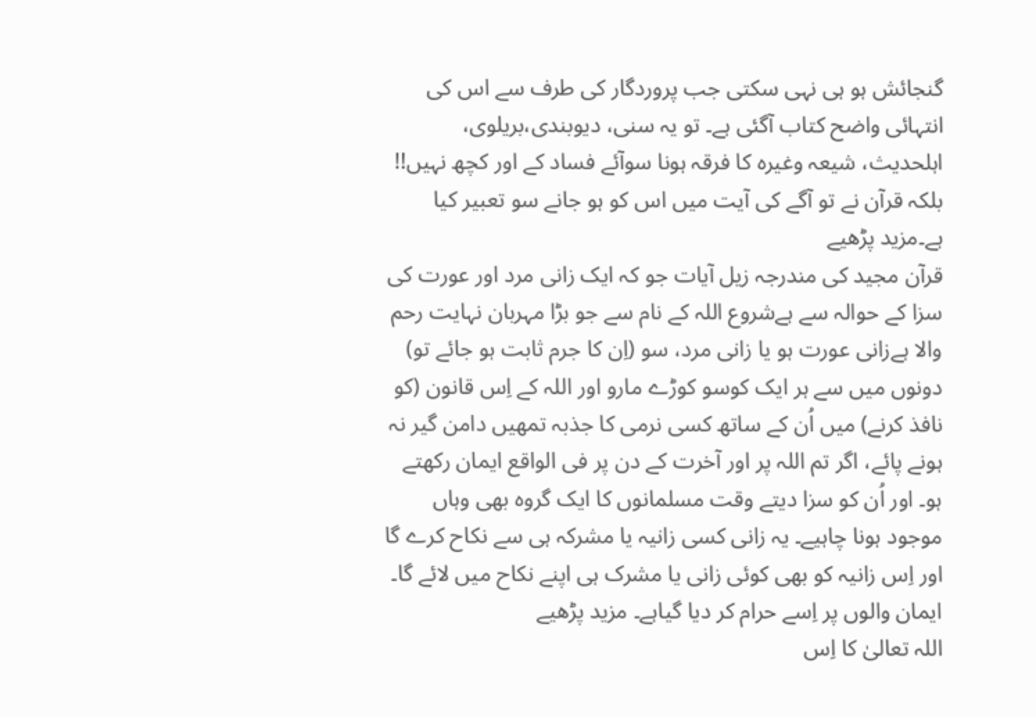گنجائش ہو ہی نہی سکتی جب پروردگار کی طرف سے اس کی انتہائی واضح کتاب آگئی ہے۔ تو یہ سنی، دیوبندی،بریلوی، اہلحدیث، شیعہ وغیرہ کا فرقہ ہونا سوآئے فساد کے اور کچھ نہیں!! بلکہ قرآن نے تو آگے کی آیت میں اس کو ہو جانے سو تعبیر کیا ہے۔مزید پڑھیے
قرآن مجید کی مندرجہ زیل آیات جو کہ ایک زانی مرد اور عورت کی سزا کے حوالہ سے ہےشروع اللہ کے نام سے جو بڑا مہربان نہایت رحم والا ہےزانی عورت ہو یا زانی مرد، سو (اِن کا جرم ثابت ہو جائے تو) دونوں میں سے ہر ایک کوسو کوڑے مارو اور اللہ کے اِس قانون (کو نافذ کرنے) میں اُن کے ساتھ کسی نرمی کا جذبہ تمھیں دامن گیر نہ ہونے پائے، اگر تم اللہ پر اور آخرت کے دن پر فی الواقع ایمان رکھتے ہو۔ اور اُن کو سزا دیتے وقت مسلمانوں کا ایک گروہ بھی وہاں موجود ہونا چاہیے۔ یہ زانی کسی زانیہ یا مشرکہ ہی سے نکاح کرے گا اور اِس زانیہ کو بھی کوئی زانی یا مشرک ہی اپنے نکاح میں لائے گا۔ ایمان والوں پر اِسے حرام کر دیا گیاہے۔ مزید پڑھیے
اللہ تعالیٰ کا اِس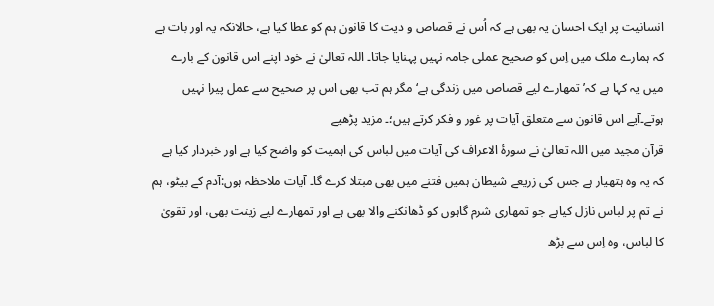انسانیت پر ایک احسان یہ بھی ہے کہ اُس نے قصاص و دیت کا قانون ہم کو عطا کیا ہے، حالانکہ یہ اور بات ہے کہ ہمارے ملک میں اِس کو صحیح عملی جامہ نہیں پہنایا جاتا۔ اللہ تعالیٰ نے خود اپنے اس قانون کے بارے میں یہ کہا ہے کہ’ تمھارے لیے قصاص میں زندگی ہے‘ مگر ہم تب بھی اس پر صحیح سے عمل پیرا نہیں ہوتے۔آیے اس قانون سے متعلق آیات پر غور و فکر کرتے ہیں؛۔ مزید پڑھیے
قرآن مجید میں اللہ تعالیٰ نے سورۂ الاعراف کی آیات میں لباس کی اہمیت کو واضح کیا ہے اور خبردار کیا ہے کہ یہ وہ ہتھیار ہے جس کی زریعے شیطان ہمیں فتنے میں بھی مبتلا کرے گا۔ آیات ملاحظہ ہوں:آدم کے بیٹو، ہم نے تم پر لباس نازل کیاہے جو تمھاری شرم گاہوں کو ڈھانکنے والا بھی ہے اور تمھارے لیے زینت بھی، اور تقویٰ کا لباس، وہ اِس سے بڑھ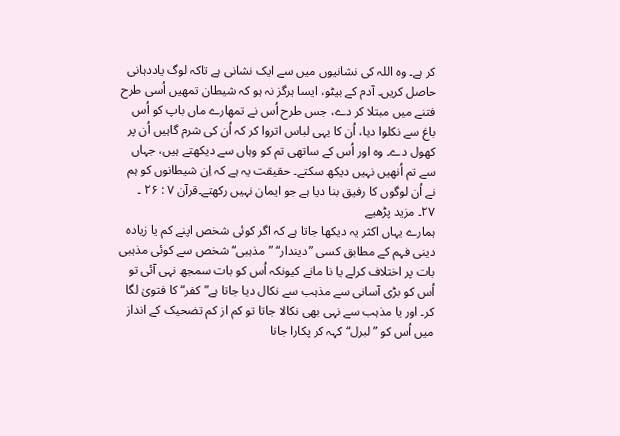کر ہے۔ وہ اللہ کی نشانیوں میں سے ایک نشانی ہے تاکہ لوگ یاددہانی حاصل کریں۔ آدم کے بیٹو، ایسا ہرگز نہ ہو کہ شیطان تمھیں اُسی طرح فتنے میں مبتلا کر دے، جس طرح اُس نے تمھارے ماں باپ کو اُس باغ سے نکلوا دیا، اُن کا یہی لباس اتروا کر کہ اُن کی شرم گاہیں اُن پر کھول دے۔ وہ اور اُس کے ساتھی تم کو وہاں سے دیکھتے ہیں، جہاں سے تم اُنھیں نہیں دیکھ سکتے۔ حقیقت یہ ہے کہ اِن شیطانوں کو ہم نے اُن لوگوں کا رفیق بنا دیا ہے جو ایمان نہیں رکھتے۔قرآن ۷ : ۲۶ ۔ ۲۷۔ مزید پڑھیے
ہمارے یہاں اکثر یہ دیکھا جاتا ہے کہ اگر کوئی شخص اپنے کم یا زیادہ دینی فہم کے مطابق کسی ”دیندار“ ”مذہبی“ شخص سے کوئی مذہبی بات پر اختلاف کرلے یا نا مانے کیونکہ اُس کو بات سمجھ نہی آئی تو اُس کو بڑی آسانی سے مذہب سے نکال دیا جاتا ہے”کفر“ کا فتویٰ لگا کر۔ اور یا مذہب سے نہی بھی نکالا جاتا تو کم از کم تضحیک کے انداز میں اُس کو ”لبرل“ کہہ کر پکارا جانا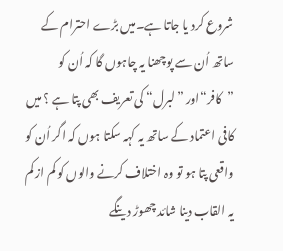شروع کرد یا جاتا ہے۔میں بڑے احترام کے ساتھ اُن سے پوچھنا یہ چاہوں گا کہ اُن کو ”کافر“اور ”لبرل“ کی تعریف بھی پتا ہے ؟ میں کافی اعتماد کے ساتھ یہ کہہ سکتا ہوں کہ اگر اُن کو واقعی پتا ہو تو وہ اختلاف کرنے والوں کو کم از کم یہ القاب دینا شائد چھوڑ دینگے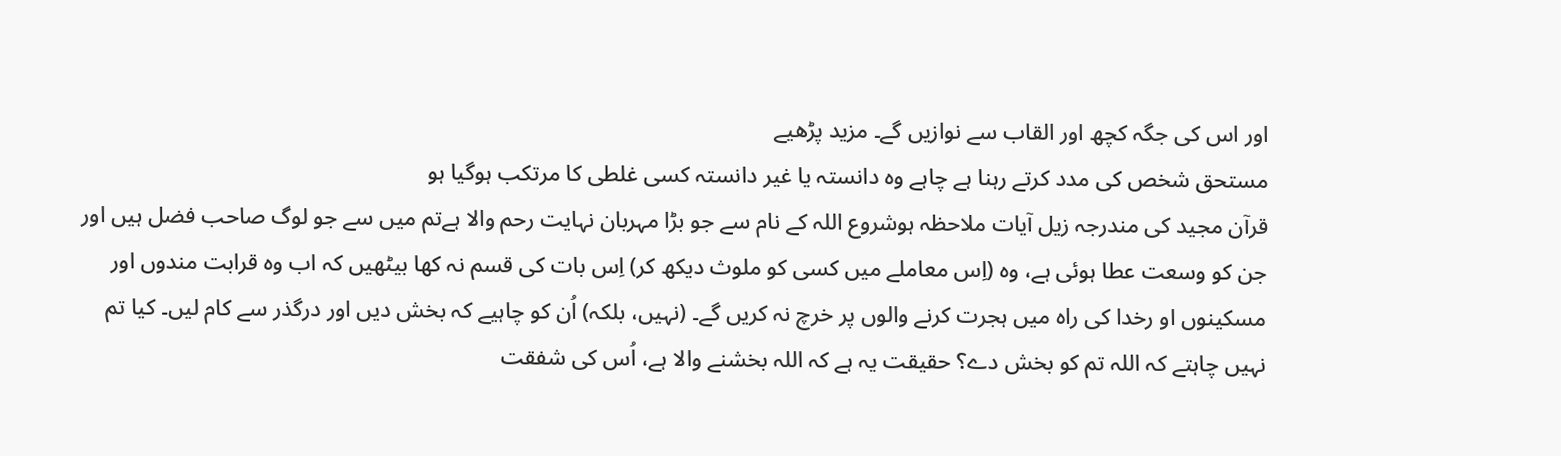اور اس کی جگہ کچھ اور القاب سے نوازیں گے۔ مزید پڑھیے
مستحق شخص کی مدد کرتے رہنا ہے چاہے وہ دانستہ یا غیر دانستہ کسی غلطی کا مرتکب ہوگیا ہو
قرآن مجید کی مندرجہ زیل آیات ملاحظہ ہوشروع اللہ کے نام سے جو بڑا مہربان نہایت رحم والا ہےتم میں سے جو لوگ صاحب فضل ہیں اور جن کو وسعت عطا ہوئی ہے، وہ (اِس معاملے میں کسی کو ملوث دیکھ کر) اِس بات کی قسم نہ کھا بیٹھیں کہ اب وہ قرابت مندوں اور مسکینوں او رخدا کی راہ میں ہجرت کرنے والوں پر خرچ نہ کریں گے۔ (نہیں، بلکہ) اُن کو چاہیے کہ بخش دیں اور درگذر سے کام لیں۔ کیا تم نہیں چاہتے کہ اللہ تم کو بخش دے؟ حقیقت یہ ہے کہ اللہ بخشنے والا ہے، اُس کی شفقت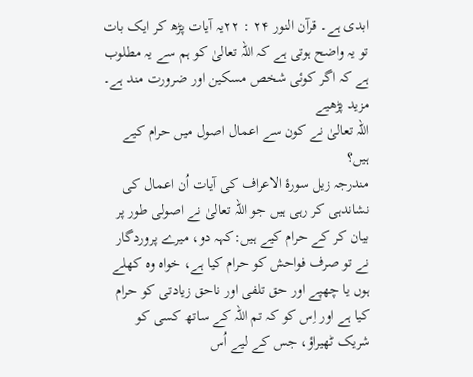ابدی ہے۔ قرآن النور ۲۴ : ۲۲یہ آیات پڑھ کر ایک بات تو یہ واضح ہوتی ہے کہ اللہ تعالیٰ کو ہم سے یہ مطلوب ہے کہ اگر کوئی شخص مسکین اور ضرورت مند ہے۔ مزید پڑھیے
اللہ تعالیٰ نے کون سے اعمال اصول میں حرام کیے ہیں؟
مندرجہ زیل سورۂ الاعراف کی آیات اُن اعمال کی نشاندہی کر رہی ہیں جو اللہ تعالیٰ نے اصولی طور پر بیان کر کے حرام کیے ہیں:کہہ دو، میرے پروردگار نے تو صرف فواحش کو حرام کیا ہے، خواہ وہ کھلے ہوں یا چھپے اور حق تلفی اور ناحق زیادتی کو حرام کیا ہے اور اِس کو کہ تم اللہ کے ساتھ کسی کو شریک ٹھیراؤ، جس کے لیے اُس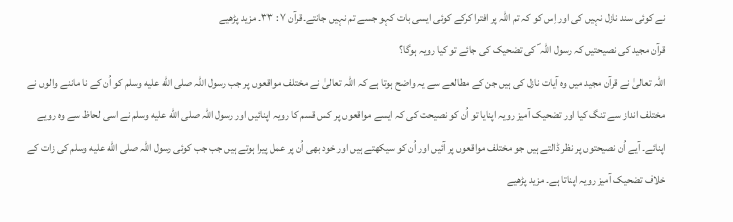نے کوئی سند نازل نہیں کی اور اِس کو کہ تم اللہ پر افترا کرکے کوئی ایسی بات کہو جسے تم نہیں جانتے۔قرآن ۷ : ۳۳۔ مزید پڑھیے
قرآن مجید کی نصیحتیں کہ رسول اللہ ؐ کی تضحیک کی جائے تو کیا رویہ ہوگا؟
اللہ تعالیٰ نے قرآن مجید میں وہ آیات نازل کی ہیں جن کے مطالعے سے یہ واضح ہوتا ہے کہ اللہ تعالیٰ نے مختلف مواقعوں پر جب رسول اللہ صلى الله عليه وسلم کو اُن کے نا ماننے والوں نے مختلف انداز سے تنگ کیا اور تضحیک آمیز رویہ اپنایا تو اُن کو نصیحت کی کہ ایسے مواقعوں پر کس قسم کا رویہ اپنائیں اور رسول اللہ صلى الله عليه وسلم نے اسی لحاظ سے وہ رویے اپنائے۔ آیے اُن نصیحتوں پر نظر ڈالتے ہیں جو مختلف مواقعوں پر آئیں اور اُن کو سیکھتے ہیں اور خود بھی اُن پر عمل پیرا ہوتے ہیں جب جب کوئی رسول اللہ صلى الله عليه وسلم کی زات کے خلاف تضحیک آمیز رویہ اپناتا ہے۔ مزید پڑھیے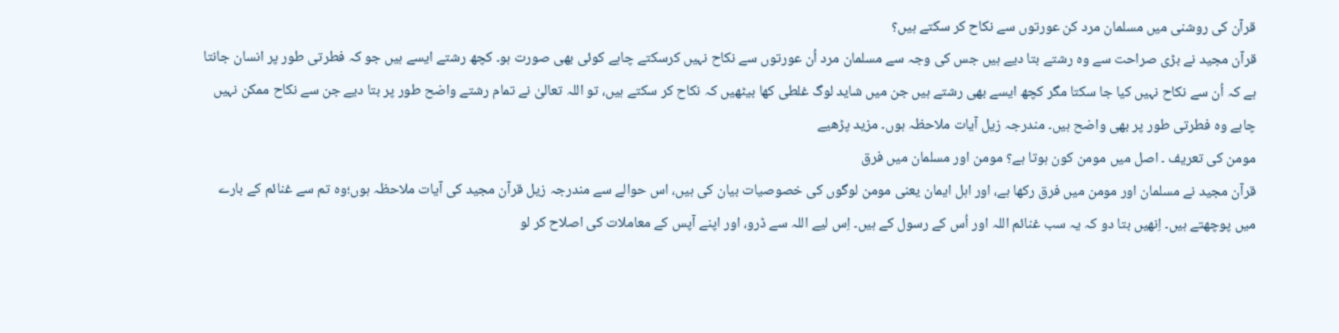قرآن کی روشنی میں مسلمان مرد کن عورتوں سے نکاح کر سکتے ہیں؟
قرآن مجید نے بڑی صراحت سے وہ رشتے بتا دیے ہیں جس کی وجہ سے مسلمان مرد اُن عورتوں سے نکاح نہیں کرسکتے چاہے کوئی بھی صورت ہو۔ کچھ رشتے ایسے ہیں جو کہ فطرتی طور پر انسان جانتا ہے کہ اُن سے نکاح نہیں کیا جا سکتا مگر کچھ ایسے بھی رشتے ہیں جن میں شاید لوگ غلطی کھا بیٹھیں کہ نکاح کر سکتے ہیں، تو اللہ تعالیٰ نے تمام رشتے واضح طور پر بتا دیے جن سے نکاح ممکن نہیں چاہے وہ فطرتی طور پر بھی واضح ہیں۔ مندرجہ زیل آیات ملاحظہ ہوں۔ مزید پڑھیے
مومن کی تعریف ۔ اصل میں مومن کون ہوتا ہے؟ مومن اور مسلمان میں فرق
قرآن مجید نے مسلمان اور مومن میں فرق رکھا ہے، اور اہل ایمان یعنی مومن لوگوں کی خصوصیات بیان کی ہیں، اس حوالے سے مندرجہ زیل قرآن مجید کی آیات ملاحظہ ہوں؛وہ تم سے غنائم کے بارے میں پوچھتے ہیں۔ اِنھیں بتا دو کہ یہ سب غنائم اللہ اور اُس کے رسول کے ہیں۔ اِس لیے اللہ سے ڈرو، اور اپنے آپس کے معاملات کی اصلاح کر لو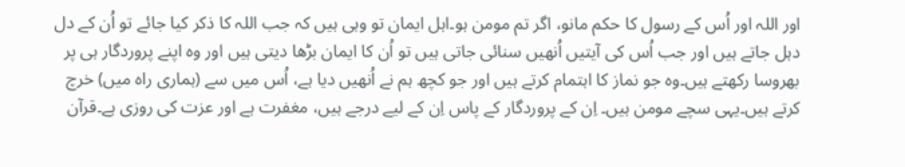اور اللہ اور اُس کے رسول کا حکم مانو، اگر تم مومن ہو۔اہل ایمان تو وہی ہیں کہ جب اللہ کا ذکر کیا جائے تو اُن کے دل دہل جاتے ہیں اور جب اُس کی آیتیں اُنھیں سنائی جاتی ہیں تو اُن کا ایمان بڑھا دیتی ہیں اور وہ اپنے پروردگار ہی پر بھروسا رکھتے ہیں۔وہ جو نماز کا اہتمام کرتے ہیں اور جو کچھ ہم نے اُنھیں دیا ہے، اُس میں سے (ہماری راہ میں) خرچ کرتے ہیں۔یہی سچے مومن ہیں۔ اِن کے پروردگار کے پاس اِن کے لیے درجے ہیں، مغفرت ہے اور عزت کی روزی ہے۔قرآن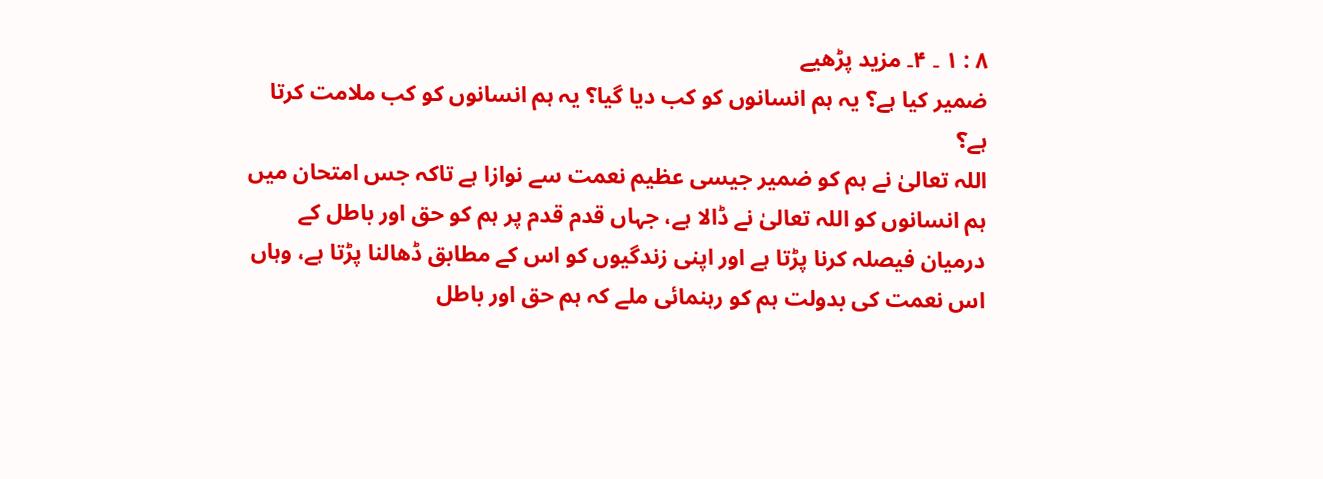۸ : ۱ ۔ ۴۔ مزید پڑھیے
ضمیر کیا ہے؟ یہ ہم انسانوں کو کب دیا گیا؟ یہ ہم انسانوں کو کب ملامت کرتا ہے؟
اللہ تعالیٰ نے ہم کو ضمیر جیسی عظیم نعمت سے نوازا ہے تاکہ جس امتحان میں ہم انسانوں کو اللہ تعالیٰ نے ڈالا ہے، جہاں قدم قدم پر ہم کو حق اور باطل کے درمیان فیصلہ کرنا پڑتا ہے اور اپنی زندگیوں کو اس کے مطابق ڈھالنا پڑتا ہے، وہاں اس نعمت کی بدولت ہم کو رہنمائی ملے کہ ہم حق اور باطل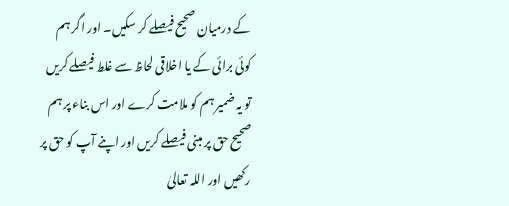کے درمیان صحیح فیصلے کر سکیں۔ اور اگر ہم کوئی برائی کے یا اخلاقی لحاظ سے غلط فیصلے کریں تو یہ ضمیر ہم کو ملامت کرے اور اس بناء پر ہم صحیح حق پر مبنی فیصلے کریں اور اپنے آپ کو حق پر رکھیں اور اللہ تعالیٰ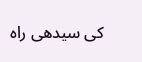کی سیدھی راہ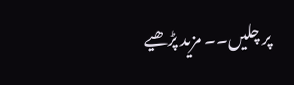پر چلیں۔۔ مزید پڑھیے